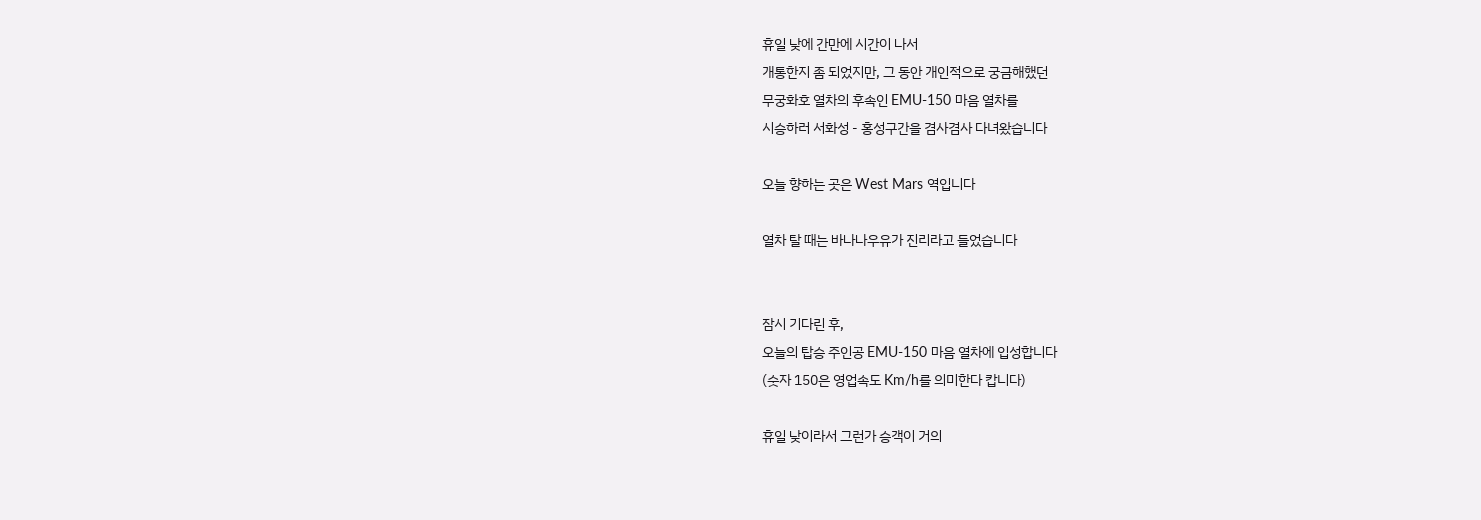휴일 낮에 간만에 시간이 나서
개통한지 좀 되었지만, 그 동안 개인적으로 궁금해했던
무궁화호 열차의 후속인 EMU-150 마음 열차를
시승하러 서화성 - 홍성구간을 겸사겸사 다녀왔습니다

오늘 향하는 곳은 West Mars 역입니다

열차 탈 때는 바나나우유가 진리라고 들었습니다


잠시 기다린 후,
오늘의 탑승 주인공 EMU-150 마음 열차에 입성합니다
(숫자 150은 영업속도 Km/h를 의미한다 캅니다)

휴일 낮이라서 그런가 승객이 거의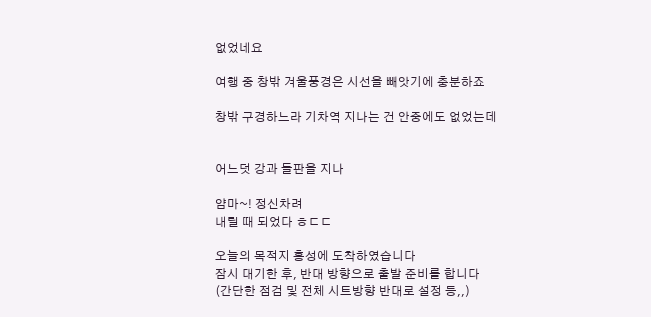없었네요

여행 중 창밖 겨울풍경은 시선을 빼앗기에 충분하죠

창밖 구경하느라 기차역 지나는 건 안중에도 없었는데


어느덧 강과 들판을 지나

얌마~! 정신차려
내릴 때 되었다 ㅎㄷㄷ

오늘의 목적지 홍성에 도착하였습니다
잠시 대기한 후, 반대 방향으로 출발 준비를 합니다
(간단한 점검 및 전체 시트방향 반대로 설정 등,,)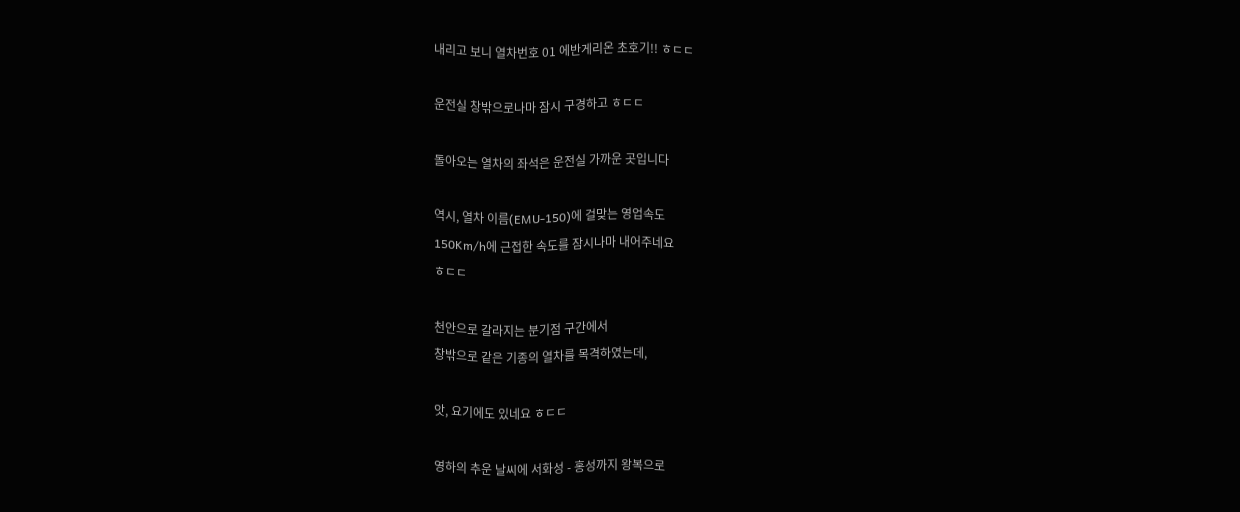내리고 보니 열차번호 01 에반게리온 초호기!! ㅎㄷㄷ

운전실 창밖으로나마 잠시 구경하고 ㅎㄷㄷ

돌아오는 열차의 좌석은 운전실 가까운 곳입니다

역시, 열차 이름(EMU-150)에 걸맞는 영업속도
150Km/h에 근접한 속도를 잠시나마 내어주네요
ㅎㄷㄷ

천안으로 갈라지는 분기점 구간에서
창밖으로 같은 기종의 열차를 목격하였는데,

앗, 요기에도 있네요 ㅎㄷㄷ

영하의 추운 날씨에 서화성 - 홍성까지 왕복으로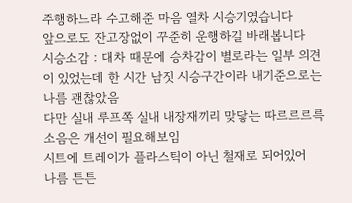주행하느라 수고해준 마음 열차 시승기였습니다
앞으로도 잔고장없이 꾸준히 운행하길 바래봅니다
시승소감 : 대차 때문에 승차감이 별로라는 일부 의견
이 있었는데 한 시간 남짓 시승구간이라 내기준으로는
나름 괜찮았음
다만 실내 루프쪽 실내 내장재끼리 맞닿는 따르르르륵
소음은 개선이 필요해보임
시트에 트레이가 플라스틱이 아닌 철재로 되어있어
나름 튼튼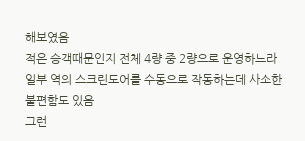해보였음
적은 승객때문인지 전체 4량 중 2량으로 운영하느라
일부 역의 스크린도어를 수동으로 작동하는데 사소한
불편함도 있음
그런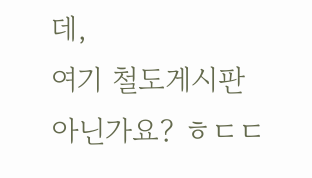데,
여기 철도게시판 아닌가요? ㅎㄷㄷ